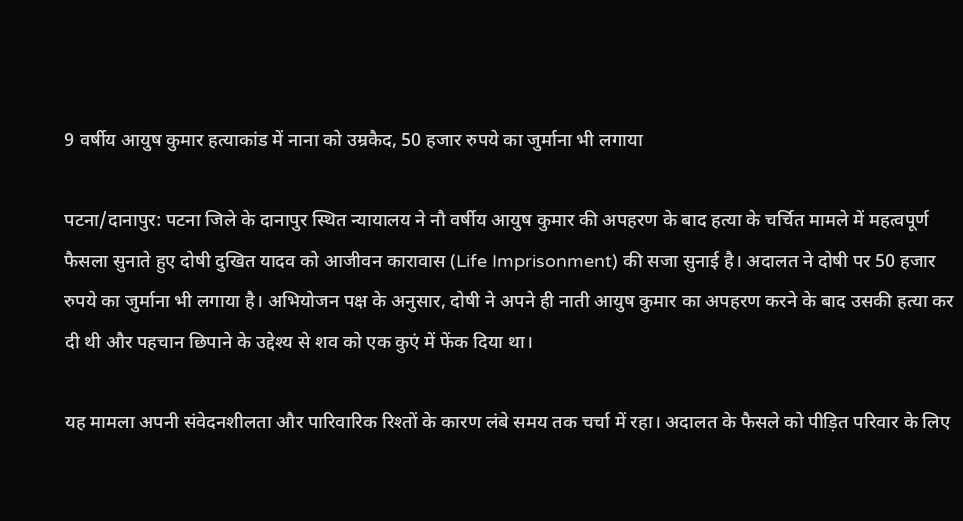9 वर्षीय आयुष कुमार हत्याकांड में नाना को उम्रकैद, 50 हजार रुपये का जुर्माना भी लगाया

पटना/दानापुर: पटना जिले के दानापुर स्थित न्यायालय ने नौ वर्षीय आयुष कुमार की अपहरण के बाद हत्या के चर्चित मामले में महत्वपूर्ण फैसला सुनाते हुए दोषी दुखित यादव को आजीवन कारावास (Life Imprisonment) की सजा सुनाई है। अदालत ने दोषी पर 50 हजार रुपये का जुर्माना भी लगाया है। अभियोजन पक्ष के अनुसार, दोषी ने अपने ही नाती आयुष कुमार का अपहरण करने के बाद उसकी हत्या कर दी थी और पहचान छिपाने के उद्देश्य से शव को एक कुएं में फेंक दिया था।

यह मामला अपनी संवेदनशीलता और पारिवारिक रिश्तों के कारण लंबे समय तक चर्चा में रहा। अदालत के फैसले को पीड़ित परिवार के लिए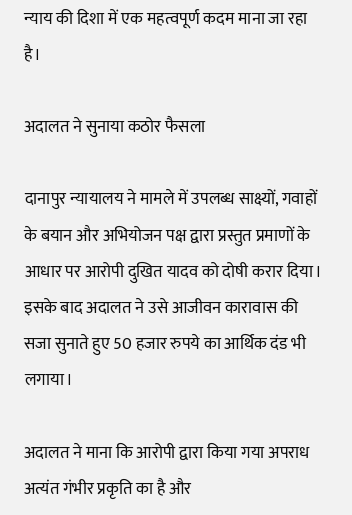न्याय की दिशा में एक महत्वपूर्ण कदम माना जा रहा है।

अदालत ने सुनाया कठोर फैसला

दानापुर न्यायालय ने मामले में उपलब्ध साक्ष्यों, गवाहों के बयान और अभियोजन पक्ष द्वारा प्रस्तुत प्रमाणों के आधार पर आरोपी दुखित यादव को दोषी करार दिया। इसके बाद अदालत ने उसे आजीवन कारावास की सजा सुनाते हुए 50 हजार रुपये का आर्थिक दंड भी लगाया।

अदालत ने माना कि आरोपी द्वारा किया गया अपराध अत्यंत गंभीर प्रकृति का है और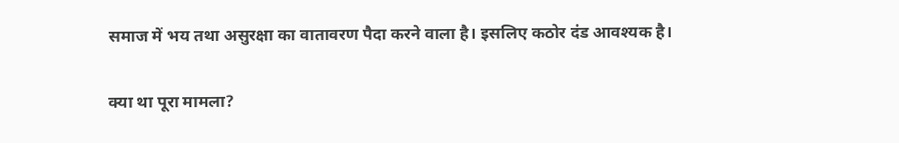समाज में भय तथा असुरक्षा का वातावरण पैदा करने वाला है। इसलिए कठोर दंड आवश्यक है।

क्या था पूरा मामला?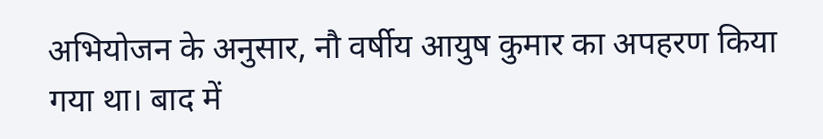अभियोजन के अनुसार, नौ वर्षीय आयुष कुमार का अपहरण किया गया था। बाद में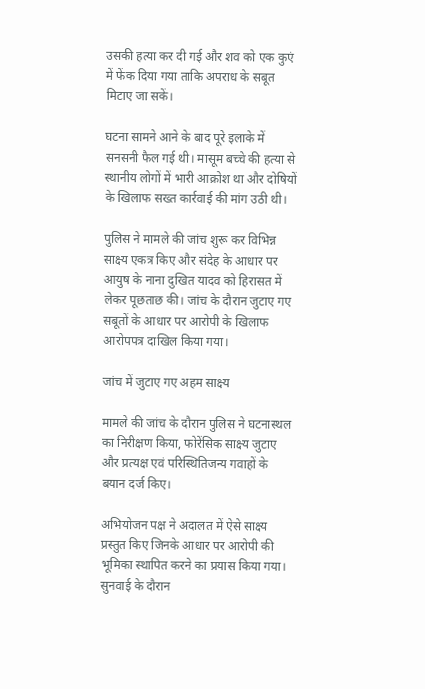उसकी हत्या कर दी गई और शव को एक कुएं में फेंक दिया गया ताकि अपराध के सबूत मिटाए जा सकें।

घटना सामने आने के बाद पूरे इलाके में सनसनी फैल गई थी। मासूम बच्चे की हत्या से स्थानीय लोगों में भारी आक्रोश था और दोषियों के खिलाफ सख्त कार्रवाई की मांग उठी थी।

पुलिस ने मामले की जांच शुरू कर विभिन्न साक्ष्य एकत्र किए और संदेह के आधार पर आयुष के नाना दुखित यादव को हिरासत में लेकर पूछताछ की। जांच के दौरान जुटाए गए सबूतों के आधार पर आरोपी के खिलाफ आरोपपत्र दाखिल किया गया।

जांच में जुटाए गए अहम साक्ष्य

मामले की जांच के दौरान पुलिस ने घटनास्थल का निरीक्षण किया, फोरेंसिक साक्ष्य जुटाए और प्रत्यक्ष एवं परिस्थितिजन्य गवाहों के बयान दर्ज किए।

अभियोजन पक्ष ने अदालत में ऐसे साक्ष्य प्रस्तुत किए जिनके आधार पर आरोपी की भूमिका स्थापित करने का प्रयास किया गया। सुनवाई के दौरान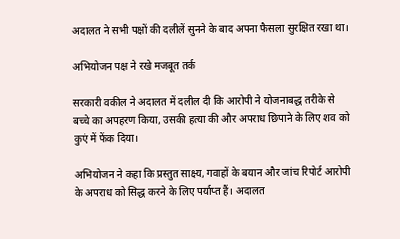अदालत ने सभी पक्षों की दलीलें सुनने के बाद अपना फैसला सुरक्षित रखा था।

अभियोजन पक्ष ने रखे मजबूत तर्क

सरकारी वकील ने अदालत में दलील दी कि आरोपी ने योजनाबद्ध तरीके से बच्चे का अपहरण किया, उसकी हत्या की और अपराध छिपाने के लिए शव को कुएं में फेंक दिया।

अभियोजन ने कहा कि प्रस्तुत साक्ष्य, गवाहों के बयान और जांच रिपोर्ट आरोपी के अपराध को सिद्ध करने के लिए पर्याप्त हैं। अदालत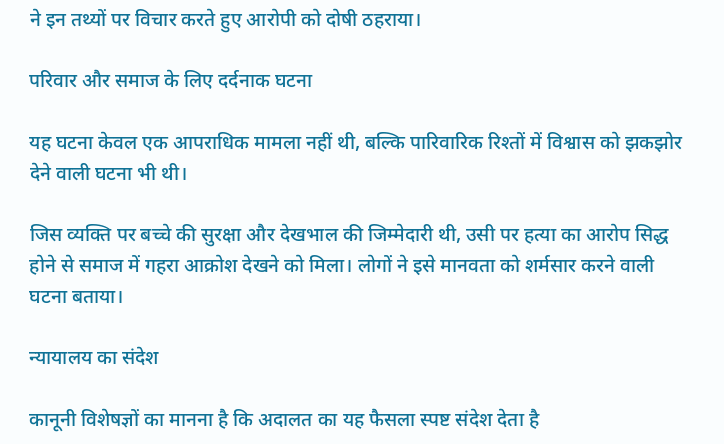ने इन तथ्यों पर विचार करते हुए आरोपी को दोषी ठहराया।

परिवार और समाज के लिए दर्दनाक घटना

यह घटना केवल एक आपराधिक मामला नहीं थी, बल्कि पारिवारिक रिश्तों में विश्वास को झकझोर देने वाली घटना भी थी।

जिस व्यक्ति पर बच्चे की सुरक्षा और देखभाल की जिम्मेदारी थी, उसी पर हत्या का आरोप सिद्ध होने से समाज में गहरा आक्रोश देखने को मिला। लोगों ने इसे मानवता को शर्मसार करने वाली घटना बताया।

न्यायालय का संदेश

कानूनी विशेषज्ञों का मानना है कि अदालत का यह फैसला स्पष्ट संदेश देता है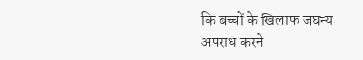कि बच्चों के खिलाफ जघन्य अपराध करने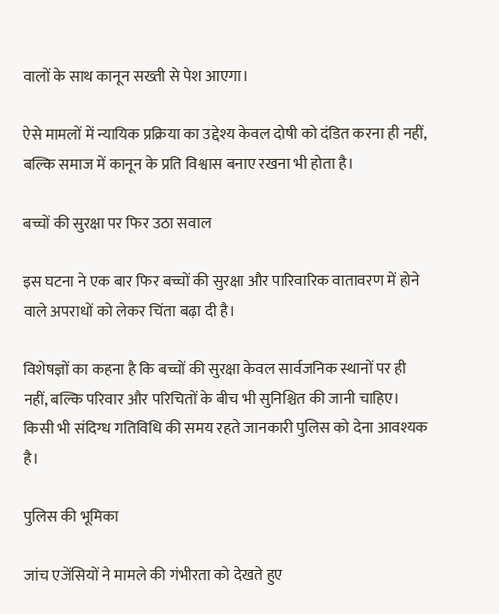वालों के साथ कानून सख्ती से पेश आएगा।

ऐसे मामलों में न्यायिक प्रक्रिया का उद्देश्य केवल दोषी को दंडित करना ही नहीं, बल्कि समाज में कानून के प्रति विश्वास बनाए रखना भी होता है।

बच्चों की सुरक्षा पर फिर उठा सवाल

इस घटना ने एक बार फिर बच्चों की सुरक्षा और पारिवारिक वातावरण में होने वाले अपराधों को लेकर चिंता बढ़ा दी है।

विशेषज्ञों का कहना है कि बच्चों की सुरक्षा केवल सार्वजनिक स्थानों पर ही नहीं, बल्कि परिवार और परिचितों के बीच भी सुनिश्चित की जानी चाहिए। किसी भी संदिग्ध गतिविधि की समय रहते जानकारी पुलिस को देना आवश्यक है।

पुलिस की भूमिका

जांच एजेंसियों ने मामले की गंभीरता को देखते हुए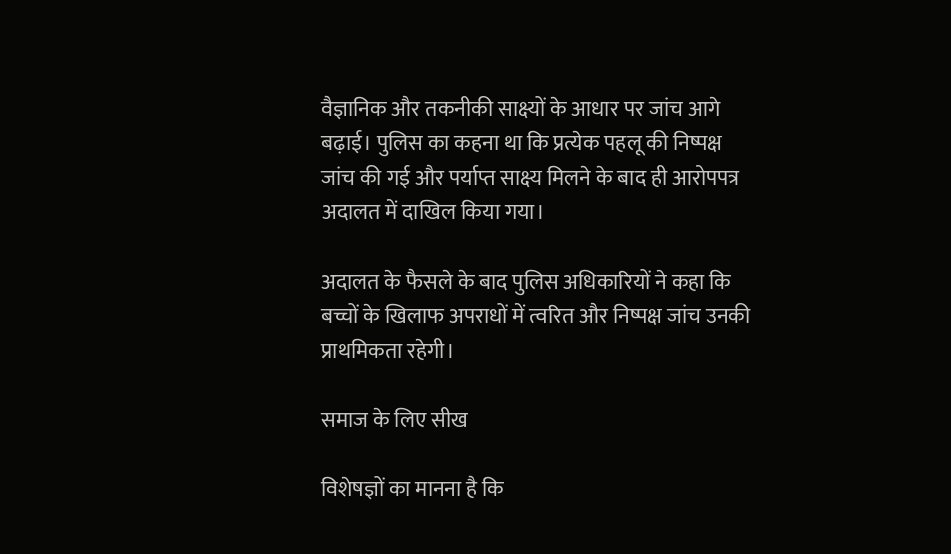वैज्ञानिक और तकनीकी साक्ष्यों के आधार पर जांच आगे बढ़ाई। पुलिस का कहना था कि प्रत्येक पहलू की निष्पक्ष जांच की गई और पर्याप्त साक्ष्य मिलने के बाद ही आरोपपत्र अदालत में दाखिल किया गया।

अदालत के फैसले के बाद पुलिस अधिकारियों ने कहा कि बच्चों के खिलाफ अपराधों में त्वरित और निष्पक्ष जांच उनकी प्राथमिकता रहेगी।

समाज के लिए सीख

विशेषज्ञों का मानना है कि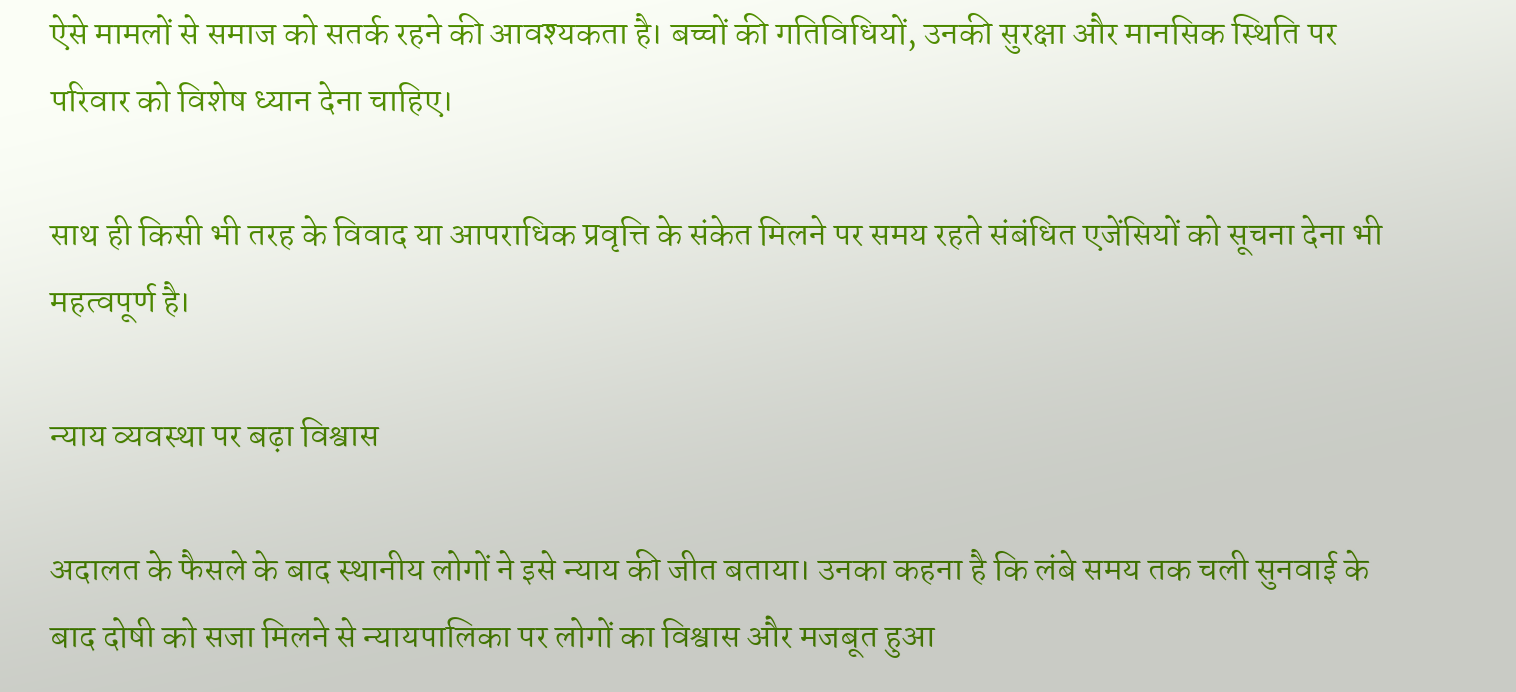ऐसे मामलों से समाज को सतर्क रहने की आवश्यकता है। बच्चों की गतिविधियों, उनकी सुरक्षा और मानसिक स्थिति पर परिवार को विशेष ध्यान देना चाहिए।

साथ ही किसी भी तरह के विवाद या आपराधिक प्रवृत्ति के संकेत मिलने पर समय रहते संबंधित एजेंसियों को सूचना देना भी महत्वपूर्ण है।

न्याय व्यवस्था पर बढ़ा विश्वास

अदालत के फैसले के बाद स्थानीय लोगों ने इसे न्याय की जीत बताया। उनका कहना है कि लंबे समय तक चली सुनवाई के बाद दोषी को सजा मिलने से न्यायपालिका पर लोगों का विश्वास और मजबूत हुआ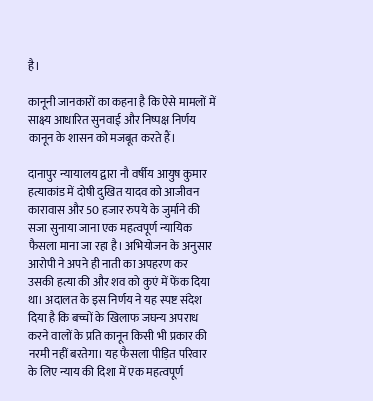है।

कानूनी जानकारों का कहना है कि ऐसे मामलों में साक्ष्य आधारित सुनवाई और निष्पक्ष निर्णय कानून के शासन को मजबूत करते हैं।

दानापुर न्यायालय द्वारा नौ वर्षीय आयुष कुमार हत्याकांड में दोषी दुखित यादव को आजीवन कारावास और 50 हजार रुपये के जुर्माने की सजा सुनाया जाना एक महत्वपूर्ण न्यायिक फैसला माना जा रहा है। अभियोजन के अनुसार आरोपी ने अपने ही नाती का अपहरण कर उसकी हत्या की और शव को कुएं में फेंक दिया था। अदालत के इस निर्णय ने यह स्पष्ट संदेश दिया है कि बच्चों के खिलाफ जघन्य अपराध करने वालों के प्रति कानून किसी भी प्रकार की नरमी नहीं बरतेगा। यह फैसला पीड़ित परिवार के लिए न्याय की दिशा में एक महत्वपूर्ण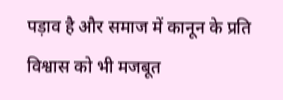पड़ाव है और समाज में कानून के प्रति विश्वास को भी मजबूत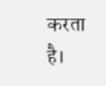करता है।